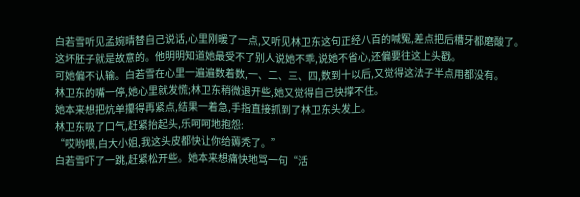白若雪听见孟婉晴替自己说话,心里刚暖了一点,又听见林卫东这句正经八百的喊冤,差点把后槽牙都磨酸了。
这坏胚子就是故意的。他明明知道她最受不了别人说她不乖,说她不省心,还偏要往这上头戳。
可她偏不认输。白若雪在心里一遍遍数着数,一、二、三、四,数到十以后,又觉得这法子半点用都没有。
林卫东的嘴一停,她心里就发慌;林卫东稍微退开些,她又觉得自己快撑不住。
她本来想把炕单攥得再紧点,结果一着急,手指直接抓到了林卫东头发上。
林卫东吸了口气,赶紧抬起头,乐呵呵地抱怨:
“哎哟喂,白大小姐,我这头皮都快让你给薅秃了。”
白若雪吓了一跳,赶紧松开些。她本来想痛快地骂一句“活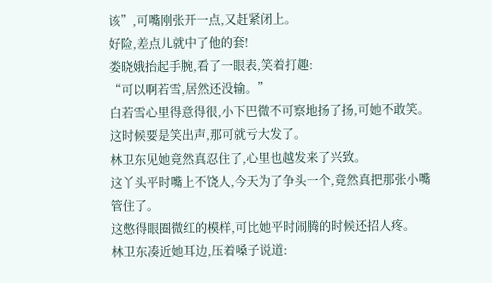该”,可嘴刚张开一点,又赶紧闭上。
好险,差点儿就中了他的套!
娄晓娥抬起手腕,看了一眼表,笑着打趣:
“可以啊若雪,居然还没输。”
白若雪心里得意得很,小下巴微不可察地扬了扬,可她不敢笑。
这时候要是笑出声,那可就亏大发了。
林卫东见她竟然真忍住了,心里也越发来了兴致。
这丫头平时嘴上不饶人,今天为了争头一个,竟然真把那张小嘴管住了。
这憋得眼圈微红的模样,可比她平时闹腾的时候还招人疼。
林卫东凑近她耳边,压着嗓子说道: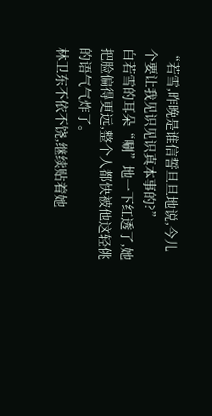“若雪,昨晚是谁信誓旦旦地说,今儿个要让我见识见识真本事的?”
白若雪的耳朵“唰”地一下红透了,她把脸偏得更远,整个人都快被他这轻佻的语气气炸了。
林卫东不依不饶,继续贴着她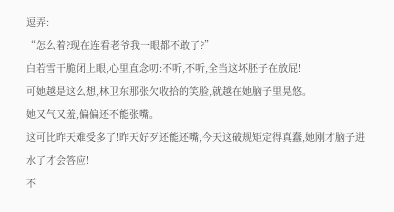逗弄:
“怎么着?现在连看老爷我一眼都不敢了?”
白若雪干脆闭上眼,心里直念叨:不听,不听,全当这坏胚子在放屁!
可她越是这么想,林卫东那张欠收拾的笑脸,就越在她脑子里晃悠。
她又气又羞,偏偏还不能张嘴。
这可比昨天难受多了!昨天好歹还能还嘴,今天这破规矩定得真蠢,她刚才脑子进水了才会答应!
不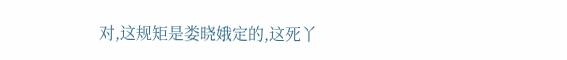对,这规矩是娄晓娥定的,这死丫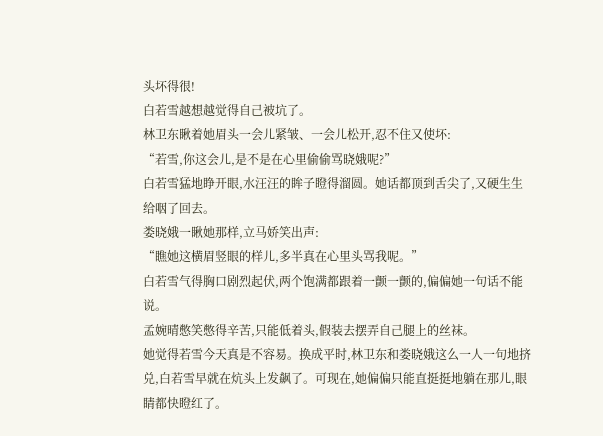头坏得很!
白若雪越想越觉得自己被坑了。
林卫东瞅着她眉头一会儿紧皱、一会儿松开,忍不住又使坏:
“若雪,你这会儿,是不是在心里偷偷骂晓娥呢?”
白若雪猛地睁开眼,水汪汪的眸子瞪得溜圆。她话都顶到舌尖了,又硬生生给咽了回去。
娄晓娥一瞅她那样,立马娇笑出声:
“瞧她这横眉竖眼的样儿,多半真在心里头骂我呢。”
白若雪气得胸口剧烈起伏,两个饱满都跟着一颤一颤的,偏偏她一句话不能说。
孟婉晴憋笑憋得辛苦,只能低着头,假装去摆弄自己腿上的丝袜。
她觉得若雪今天真是不容易。换成平时,林卫东和娄晓娥这么一人一句地挤兑,白若雪早就在炕头上发飙了。可现在,她偏偏只能直挺挺地躺在那儿,眼睛都快瞪红了。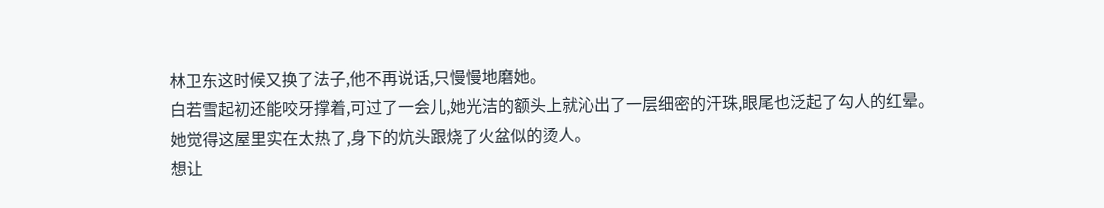林卫东这时候又换了法子,他不再说话,只慢慢地磨她。
白若雪起初还能咬牙撑着,可过了一会儿,她光洁的额头上就沁出了一层细密的汗珠,眼尾也泛起了勾人的红晕。
她觉得这屋里实在太热了,身下的炕头跟烧了火盆似的烫人。
想让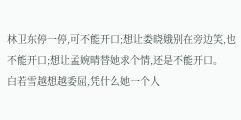林卫东停一停,可不能开口;想让娄晓娥别在旁边笑,也不能开口;想让孟婉晴替她求个情,还是不能开口。
白若雪越想越委屈,凭什么她一个人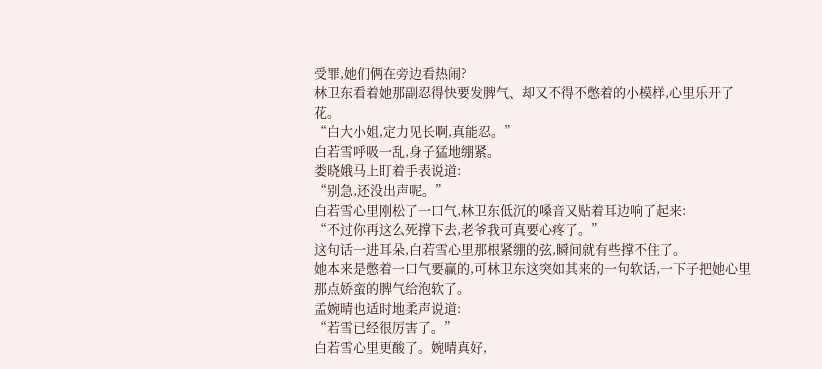受罪,她们俩在旁边看热闹?
林卫东看着她那副忍得快要发脾气、却又不得不憋着的小模样,心里乐开了花。
“白大小姐,定力见长啊,真能忍。”
白若雪呼吸一乱,身子猛地绷紧。
娄晓娥马上盯着手表说道:
“别急,还没出声呢。”
白若雪心里刚松了一口气,林卫东低沉的嗓音又贴着耳边响了起来:
“不过你再这么死撑下去,老爷我可真要心疼了。”
这句话一进耳朵,白若雪心里那根紧绷的弦,瞬间就有些撑不住了。
她本来是憋着一口气要赢的,可林卫东这突如其来的一句软话,一下子把她心里那点娇蛮的脾气给泡软了。
孟婉晴也适时地柔声说道:
“若雪已经很厉害了。”
白若雪心里更酸了。婉晴真好,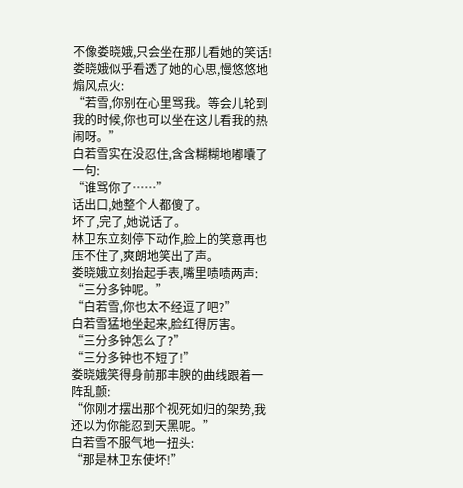不像娄晓娥,只会坐在那儿看她的笑话!
娄晓娥似乎看透了她的心思,慢悠悠地煽风点火:
“若雪,你别在心里骂我。等会儿轮到我的时候,你也可以坐在这儿看我的热闹呀。”
白若雪实在没忍住,含含糊糊地嘟囔了一句:
“谁骂你了……”
话出口,她整个人都傻了。
坏了,完了,她说话了。
林卫东立刻停下动作,脸上的笑意再也压不住了,爽朗地笑出了声。
娄晓娥立刻抬起手表,嘴里啧啧两声:
“三分多钟呢。”
“白若雪,你也太不经逗了吧?”
白若雪猛地坐起来,脸红得厉害。
“三分多钟怎么了?”
“三分多钟也不短了!”
娄晓娥笑得身前那丰腴的曲线跟着一阵乱颤:
“你刚才摆出那个视死如归的架势,我还以为你能忍到天黑呢。”
白若雪不服气地一扭头:
“那是林卫东使坏!”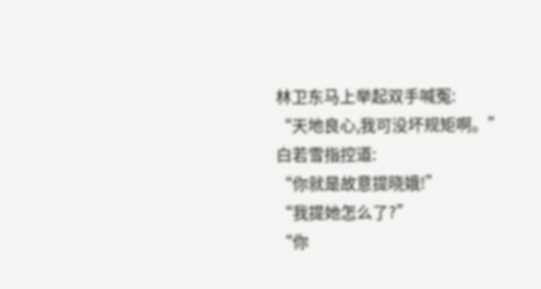林卫东马上举起双手喊冤:
“天地良心,我可没坏规矩啊。”
白若雪指控道:
“你就是故意提晓娥!”
“我提她怎么了?”
“你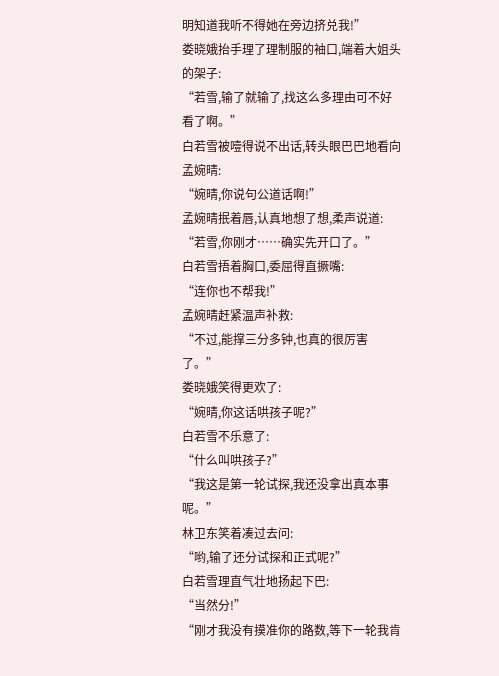明知道我听不得她在旁边挤兑我!”
娄晓娥抬手理了理制服的袖口,端着大姐头的架子:
“若雪,输了就输了,找这么多理由可不好看了啊。”
白若雪被噎得说不出话,转头眼巴巴地看向孟婉晴:
“婉晴,你说句公道话啊!”
孟婉晴抿着唇,认真地想了想,柔声说道:
“若雪,你刚才……确实先开口了。”
白若雪捂着胸口,委屈得直撅嘴:
“连你也不帮我!”
孟婉晴赶紧温声补救:
“不过,能撑三分多钟,也真的很厉害了。”
娄晓娥笑得更欢了:
“婉晴,你这话哄孩子呢?”
白若雪不乐意了:
“什么叫哄孩子?”
“我这是第一轮试探,我还没拿出真本事呢。”
林卫东笑着凑过去问:
“哟,输了还分试探和正式呢?”
白若雪理直气壮地扬起下巴:
“当然分!”
“刚才我没有摸准你的路数,等下一轮我肯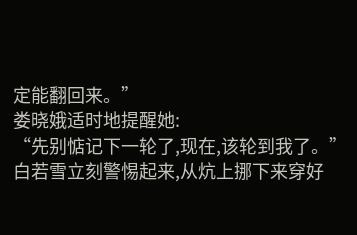定能翻回来。”
娄晓娥适时地提醒她:
“先别惦记下一轮了,现在,该轮到我了。”
白若雪立刻警惕起来,从炕上挪下来穿好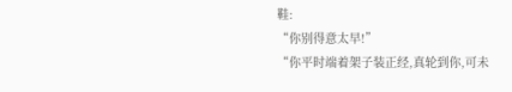鞋:
“你别得意太早!”
“你平时端着架子装正经,真轮到你,可未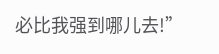必比我强到哪儿去!”